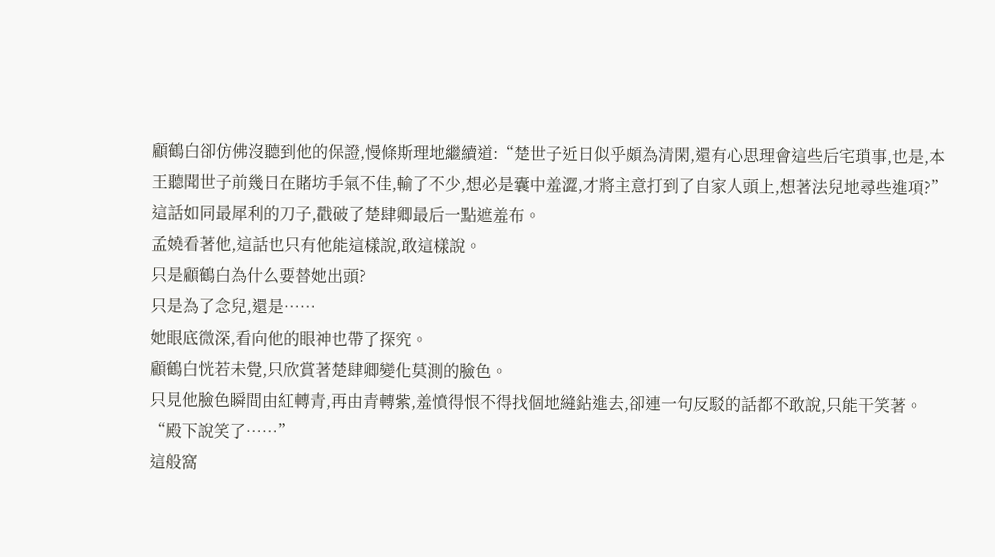顧鶴白卻仿佛沒聽到他的保證,慢條斯理地繼續道:“楚世子近日似乎頗為清閑,還有心思理會這些后宅瑣事,也是,本王聽聞世子前幾日在賭坊手氣不佳,輸了不少,想必是囊中羞澀,才將主意打到了自家人頭上,想著法兒地尋些進項?”
這話如同最犀利的刀子,戳破了楚肆卿最后一點遮羞布。
孟嬈看著他,這話也只有他能這樣說,敢這樣說。
只是顧鶴白為什么要替她出頭?
只是為了念兒,還是……
她眼底微深,看向他的眼神也帶了探究。
顧鶴白恍若未覺,只欣賞著楚肆卿變化莫測的臉色。
只見他臉色瞬間由紅轉青,再由青轉紫,羞憤得恨不得找個地縫鉆進去,卻連一句反駁的話都不敢說,只能干笑著。
“殿下說笑了……”
這般窩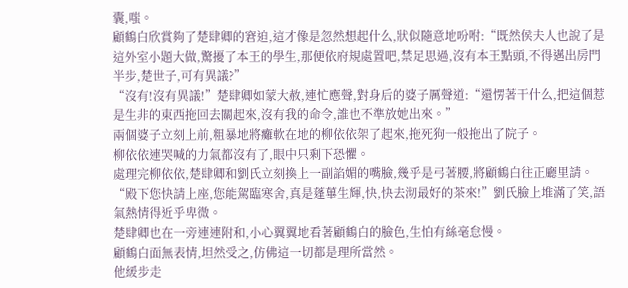囊,嗤。
顧鶴白欣賞夠了楚肆卿的窘迫,這才像是忽然想起什么,狀似隨意地吩咐:“既然侯夫人也說了是這外室小題大做,驚擾了本王的學生,那便依府規處置吧,禁足思過,沒有本王點頭,不得邁出房門半步,楚世子,可有異議?”
“沒有!沒有異議!”楚肆卿如蒙大赦,連忙應聲,對身后的婆子厲聲道:“還愣著干什么,把這個惹是生非的東西拖回去關起來,沒有我的命令,誰也不準放她出來。”
兩個婆子立刻上前,粗暴地將癱軟在地的柳依依架了起來,拖死狗一般拖出了院子。
柳依依連哭喊的力氣都沒有了,眼中只剩下恐懼。
處理完柳依依,楚肆卿和劉氏立刻換上一副諂媚的嘴臉,幾乎是弓著腰,將顧鶴白往正廳里請。
“殿下您快請上座,您能駕臨寒舍,真是蓬蓽生輝,快,快去沏最好的茶來!”劉氏臉上堆滿了笑,語氣熱情得近乎卑微。
楚肆卿也在一旁連連附和,小心翼翼地看著顧鶴白的臉色,生怕有絲毫怠慢。
顧鶴白面無表情,坦然受之,仿佛這一切都是理所當然。
他緩步走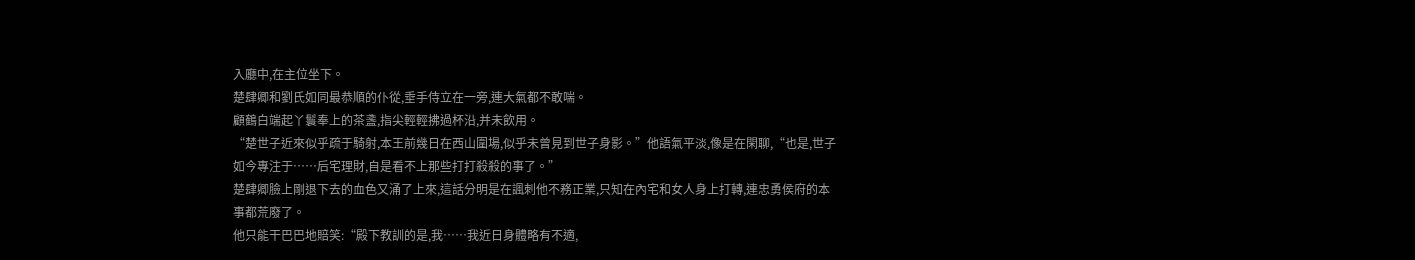入廳中,在主位坐下。
楚肆卿和劉氏如同最恭順的仆從,垂手侍立在一旁,連大氣都不敢喘。
顧鶴白端起丫鬟奉上的茶盞,指尖輕輕拂過杯沿,并未飲用。
“楚世子近來似乎疏于騎射,本王前幾日在西山圍場,似乎未曾見到世子身影。”他語氣平淡,像是在閑聊,“也是,世子如今專注于……后宅理財,自是看不上那些打打殺殺的事了。”
楚肆卿臉上剛退下去的血色又涌了上來,這話分明是在諷刺他不務正業,只知在內宅和女人身上打轉,連忠勇侯府的本事都荒廢了。
他只能干巴巴地賠笑:“殿下教訓的是,我……我近日身體略有不適,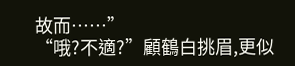故而……”
“哦?不適?”顧鶴白挑眉,更似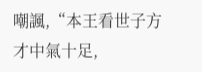嘲諷,“本王看世子方才中氣十足,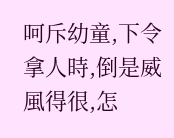呵斥幼童,下令拿人時,倒是威風得很,怎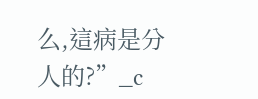么,這病是分人的?”_c